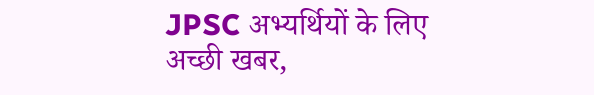JPSC अभ्यर्थियों के लिए अच्छी खबर,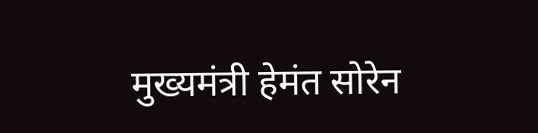मुख्यमंत्री हेमंत सोरेन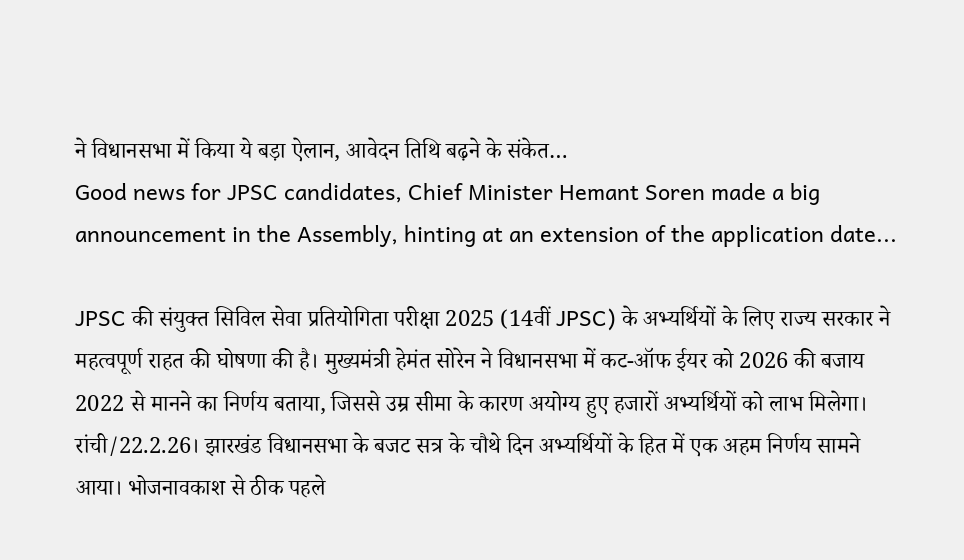ने विधानसभा में किया ये बड़ा ऐलान, आवेदन तिथि बढ़ने के संकेत…
Good news for JPSC candidates, Chief Minister Hemant Soren made a big announcement in the Assembly, hinting at an extension of the application date...

JPSC की संयुक्त सिविल सेवा प्रतियोगिता परीक्षा 2025 (14वीं JPSC) के अभ्यर्थियों के लिए राज्य सरकार ने महत्वपूर्ण राहत की घोषणा की है। मुख्यमंत्री हेमंत सोरेन ने विधानसभा में कट-ऑफ ईयर को 2026 की बजाय 2022 से मानने का निर्णय बताया, जिससे उम्र सीमा के कारण अयोग्य हुए हजारों अभ्यर्थियों को लाभ मिलेगा।
रांची/22.2.26। झारखंड विधानसभा के बजट सत्र के चौथे दिन अभ्यर्थियों के हित में एक अहम निर्णय सामने आया। भोजनावकाश से ठीक पहले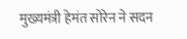मुख्यमंत्री हेमंत सोरेन ने सदन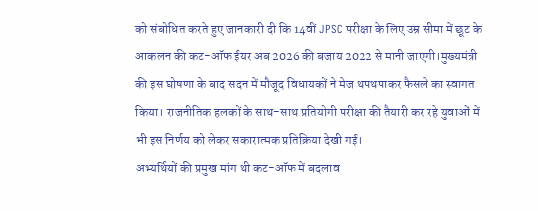को संबोधित करते हुए जानकारी दी कि 14वीं JPSC परीक्षा के लिए उम्र सीमा में छूट के आकलन की कट-ऑफ ईयर अब 2026 की बजाय 2022 से मानी जाएगी।मुख्यमंत्री की इस घोषणा के बाद सदन में मौजूद विधायकों ने मेज थपथपाकर फैसले का स्वागत किया। राजनीतिक हलकों के साथ-साथ प्रतियोगी परीक्षा की तैयारी कर रहे युवाओं में भी इस निर्णय को लेकर सकारात्मक प्रतिक्रिया देखी गई।
अभ्यर्थियों की प्रमुख मांग थी कट-ऑफ में बदलाव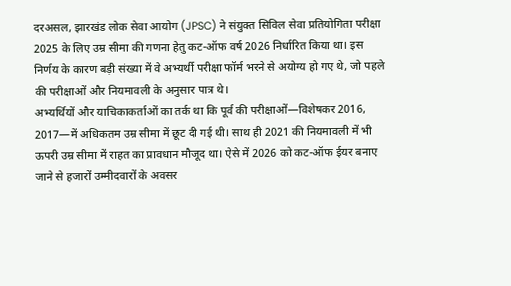दरअसल, झारखंड लोक सेवा आयोग (JPSC) ने संयुक्त सिविल सेवा प्रतियोगिता परीक्षा 2025 के लिए उम्र सीमा की गणना हेतु कट-ऑफ वर्ष 2026 निर्धारित किया था। इस निर्णय के कारण बड़ी संख्या में वे अभ्यर्थी परीक्षा फॉर्म भरने से अयोग्य हो गए थे, जो पहले की परीक्षाओं और नियमावली के अनुसार पात्र थे।
अभ्यर्थियों और याचिकाकर्ताओं का तर्क था कि पूर्व की परीक्षाओं—विशेषकर 2016, 2017—में अधिकतम उम्र सीमा में छूट दी गई थी। साथ ही 2021 की नियमावली में भी ऊपरी उम्र सीमा में राहत का प्रावधान मौजूद था। ऐसे में 2026 को कट-ऑफ ईयर बनाए जाने से हजारों उम्मीदवारों के अवसर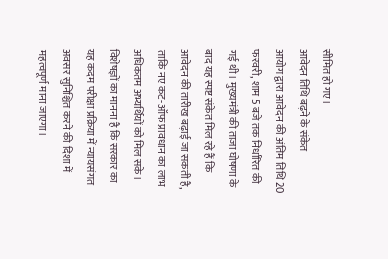सीमित हो गए।
आवेदन तिथि बढ़ने के संकेत
आयोग द्वारा आवेदन की अंतिम तिथि 20 फरवरी, शाम 5 बजे तक निर्धारित की गई थी। मुख्यमंत्री की ताजा घोषणा के बाद यह स्पष्ट संकेत मिल रहे हैं कि आवेदन की तारीख बढ़ाई जा सकती है, ताकि नए कट-ऑफ प्रावधान का लाभ अधिकतम अभ्यर्थियों को मिल सके।
विशेषज्ञों का मानना है कि सरकार का यह कदम परीक्षा प्रक्रिया में न्यायसंगत अवसर सुनिश्चित करने की दिशा में महत्वपूर्ण माना जाएगा।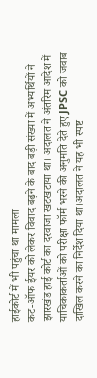हाईकोर्ट में भी पहुंचा था मामला
कट-ऑफ ईयर को लेकर विवाद बढ़ने के बाद बड़ी संख्या में अभ्यर्थियों ने झारखंड हाई कोर्ट का दरवाजा खटखटाया था। अदालत ने अंतरिम आदेश में याचिकाकर्ताओं को परीक्षा फॉर्म भरने की अनुमति देते हुए JPSC को जवाब दाखिल करने का निर्देश दिया था।अदालत ने यह भी स्पष्ट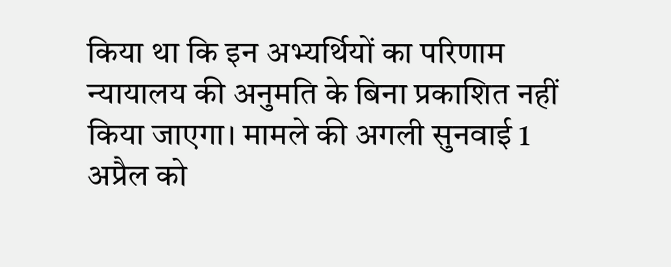किया था कि इन अभ्यर्थियों का परिणाम न्यायालय की अनुमति के बिना प्रकाशित नहीं किया जाएगा। मामले की अगली सुनवाई 1 अप्रैल को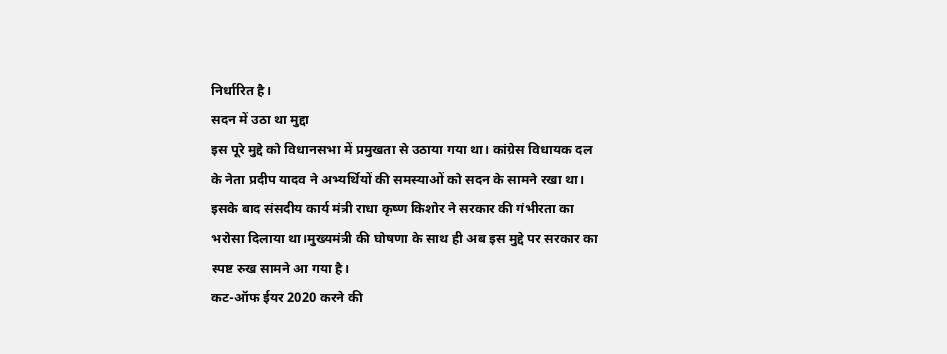निर्धारित है।
सदन में उठा था मुद्दा
इस पूरे मुद्दे को विधानसभा में प्रमुखता से उठाया गया था। कांग्रेस विधायक दल के नेता प्रदीप यादव ने अभ्यर्थियों की समस्याओं को सदन के सामने रखा था। इसके बाद संसदीय कार्य मंत्री राधा कृष्ण किशोर ने सरकार की गंभीरता का भरोसा दिलाया था।मुख्यमंत्री की घोषणा के साथ ही अब इस मुद्दे पर सरकार का स्पष्ट रुख सामने आ गया है।
कट-ऑफ ईयर 2020 करने की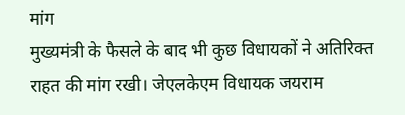मांग
मुख्यमंत्री के फैसले के बाद भी कुछ विधायकों ने अतिरिक्त राहत की मांग रखी। जेएलकेएम विधायक जयराम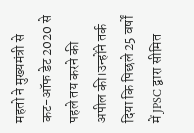महतो ने मुख्यमंत्री से कट-ऑफ डेट 2020 से पहले तय करने की अपील की।उन्होंने तर्क दिया कि पिछले 25 वर्षों में JPSC द्वारा सीमित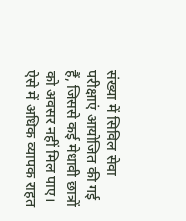संख्या में सिविल सेवा परीक्षाएं आयोजित की गई हैं, जिससे कई मेधावी छात्रों को अवसर नहीं मिल पाए। ऐसे में अधिक व्यापक राहत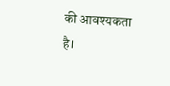की आवश्यकता है।